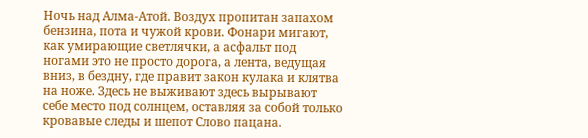Ночь над Алма-Атой. Воздух пропитан запахом бензина, пота и чужой крови. Фонари мигают, как умирающие светлячки, а асфальт под ногами это не просто дорога, а лента, ведущая вниз, в бездну, где правит закон кулака и клятва на ноже. Здесь не выживают здесь вырывают себе место под солнцем, оставляя за собой только кровавые следы и шепот Слово пацана.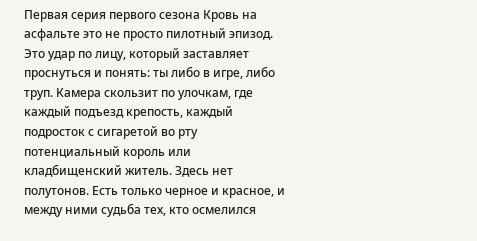Первая серия первого сезона Кровь на асфальте это не просто пилотный эпизод. Это удар по лицу, который заставляет проснуться и понять: ты либо в игре, либо труп. Камера скользит по улочкам, где каждый подъезд крепость, каждый подросток с сигаретой во рту потенциальный король или кладбищенский житель. Здесь нет полутонов. Есть только черное и красное, и между ними судьба тех, кто осмелился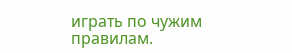играть по чужим правилам.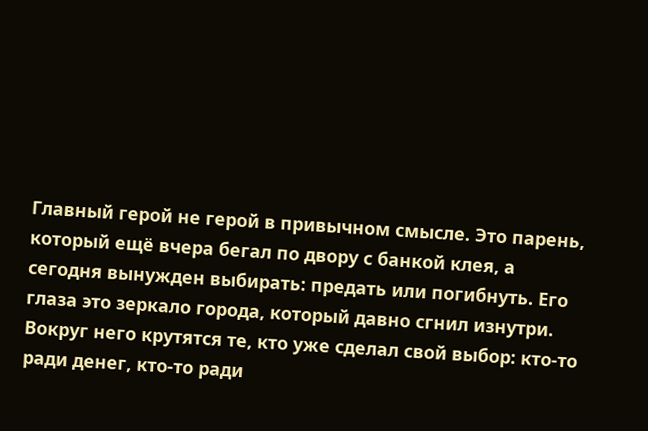Главный герой не герой в привычном смысле. Это парень, который ещё вчера бегал по двору с банкой клея, а сегодня вынужден выбирать: предать или погибнуть. Его глаза это зеркало города, который давно сгнил изнутри. Вокруг него крутятся те, кто уже сделал свой выбор: кто-то ради денег, кто-то ради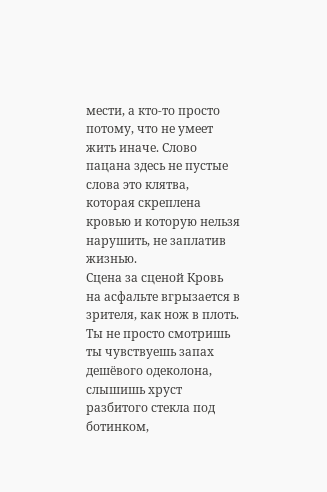мести, а кто-то просто потому, что не умеет жить иначе. Слово пацана здесь не пустые слова это клятва, которая скреплена кровью и которую нельзя нарушить, не заплатив жизнью.
Сцена за сценой Кровь на асфальте вгрызается в зрителя, как нож в плоть. Ты не просто смотришь ты чувствуешь запах дешёвого одеколона, слышишь хруст разбитого стекла под ботинком,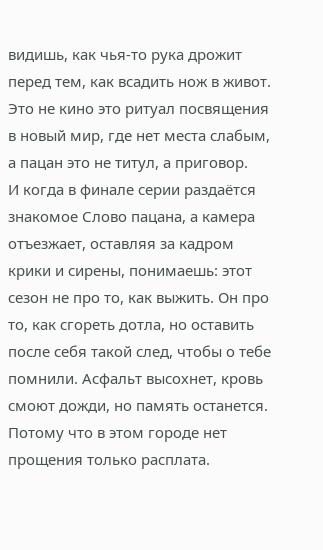видишь, как чья-то рука дрожит перед тем, как всадить нож в живот. Это не кино это ритуал посвящения в новый мир, где нет места слабым, а пацан это не титул, а приговор.
И когда в финале серии раздаётся знакомое Слово пацана, а камера отъезжает, оставляя за кадром крики и сирены, понимаешь: этот сезон не про то, как выжить. Он про то, как сгореть дотла, но оставить после себя такой след, чтобы о тебе помнили. Асфальт высохнет, кровь смоют дожди, но память останется. Потому что в этом городе нет прощения только расплата.